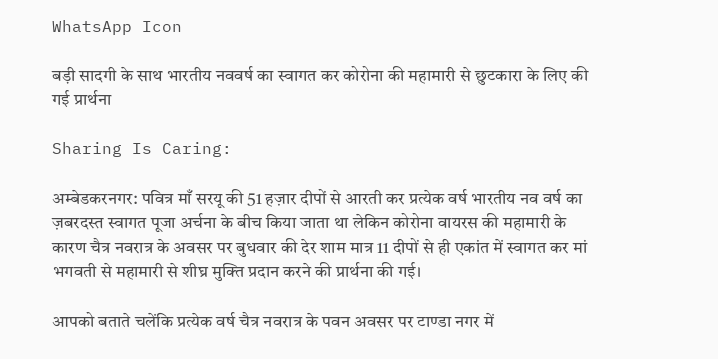WhatsApp Icon

बड़ी सादगी के साथ भारतीय नववर्ष का स्वागत कर कोरोना की महामारी से छुटकारा के लिए की गई प्रार्थना

Sharing Is Caring:

अम्बेडकरनगर: पवित्र माँ सरयू की 51 हज़ार दीपों से आरती कर प्रत्येक वर्ष भारतीय नव वर्ष का ज़बरदस्त स्वागत पूजा अर्चना के बीच किया जाता था लेकिन कोरोना वायरस की महामारी के कारण चैत्र नवरात्र के अवसर पर बुधवार की देर शाम मात्र 11 दीपों से ही एकांत में स्वागत कर मां भगवती से महामारी से शीघ्र मुक्ति प्रदान करने की प्रार्थना की गई।

आपको बताते चलेंकि प्रत्येक वर्ष चैत्र नवरात्र के पवन अवसर पर टाण्डा नगर में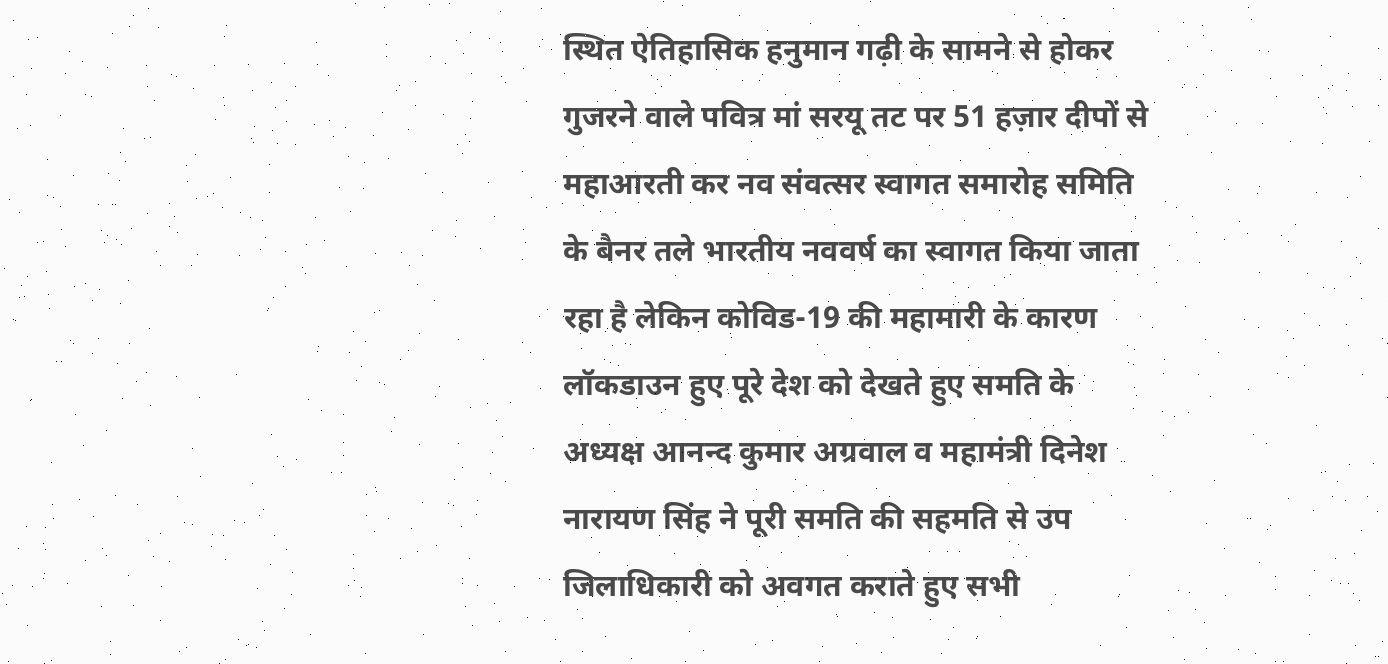स्थित ऐतिहासिक हनुमान गढ़ी के सामने से होकर गुजरने वाले पवित्र मां सरयू तट पर 51 हज़ार दीपों से महाआरती कर नव संवत्सर स्वागत समारोह समिति के बैनर तले भारतीय नववर्ष का स्वागत किया जाता रहा है लेकिन कोविड-19 की महामारी के कारण लॉकडाउन हुए पूरे देश को देखते हुए समति के अध्यक्ष आनन्द कुमार अग्रवाल व महामंत्री दिनेश नारायण सिंह ने पूरी समति की सहमति से उप जिलाधिकारी को अवगत कराते हुए सभी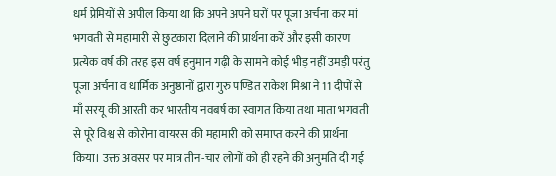धर्म प्रेमियों से अपील किया था कि अपने अपने घरों पर पूजा अर्चना कर मां भगवती से महामारी से छुटकारा दिलाने की प्रार्थना करें और इसी कारण प्रत्येक वर्ष की तरह इस वर्ष हनुमान गढ़ी के सामने कोई भीड़ नहीं उमड़ी परंतु पूजा अर्चना व धार्मिक अनुष्ठानों द्वारा गुरु पण्डित राकेश मिश्रा ने 11 दीपों से माँ सरयू की आरती कर भारतीय नवबर्ष का स्वागत किया तथा माता भगवती से पूरे विश्व से कोरोना वायरस की महामारी को समाप्त करने की प्रार्थना किया। उक्त अवसर पर मात्र तीन-चार लोगों को ही रहने की अनुमति दी गई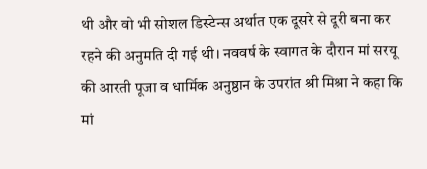थी और वो भी सोशल डिस्टेन्स अर्थात एक दूसरे से दूरी बना कर रहने की अनुमति दी गई थी। नववर्ष के स्वागत के दौरान मां सरयू की आरती पूजा व धार्मिक अनुष्ठान के उपरांत श्री मिश्रा ने कहा कि मां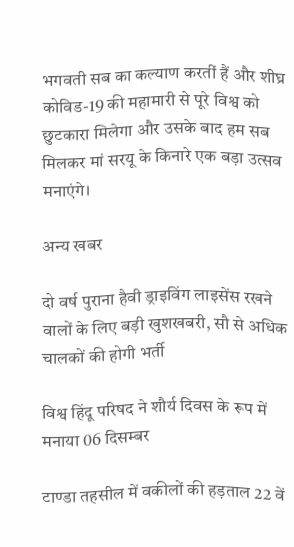भगवती सब का कल्याण करतीं हैं और शीघ्र कोविड-19 की महामारी से पूरे विश्व को छुटकारा मिलेगा और उसके बाद हम सब मिलकर मां सरयू के किनारे एक बड़ा उत्सव मनाएंगे।

अन्य खबर

दो वर्ष पुराना हैवी ड्राइविंग लाइसेंस रखने वालों के लिए बड़ी खुशखबरी, सौ से अधिक चालकों की होगी भर्ती

विश्व हिंदू परिषद ने शौर्य दिवस के रूप में मनाया 06 दिसम्बर

टाण्डा तहसील में वकीलों की हड़ताल 22 वें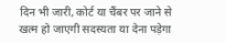दिन भी जारी, कोर्ट या चैंबर पर जाने से खत्म हो जाएगी सदस्यता या देना पड़ेगा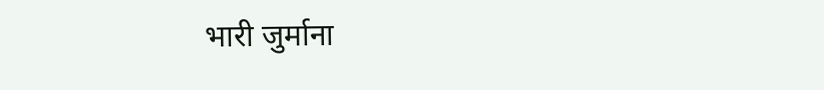भारी जुर्माना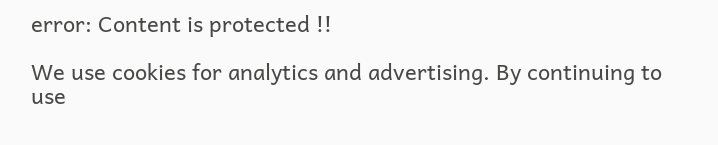error: Content is protected !!

We use cookies for analytics and advertising. By continuing to use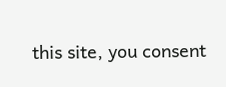this site, you consent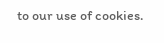to our use of cookies.